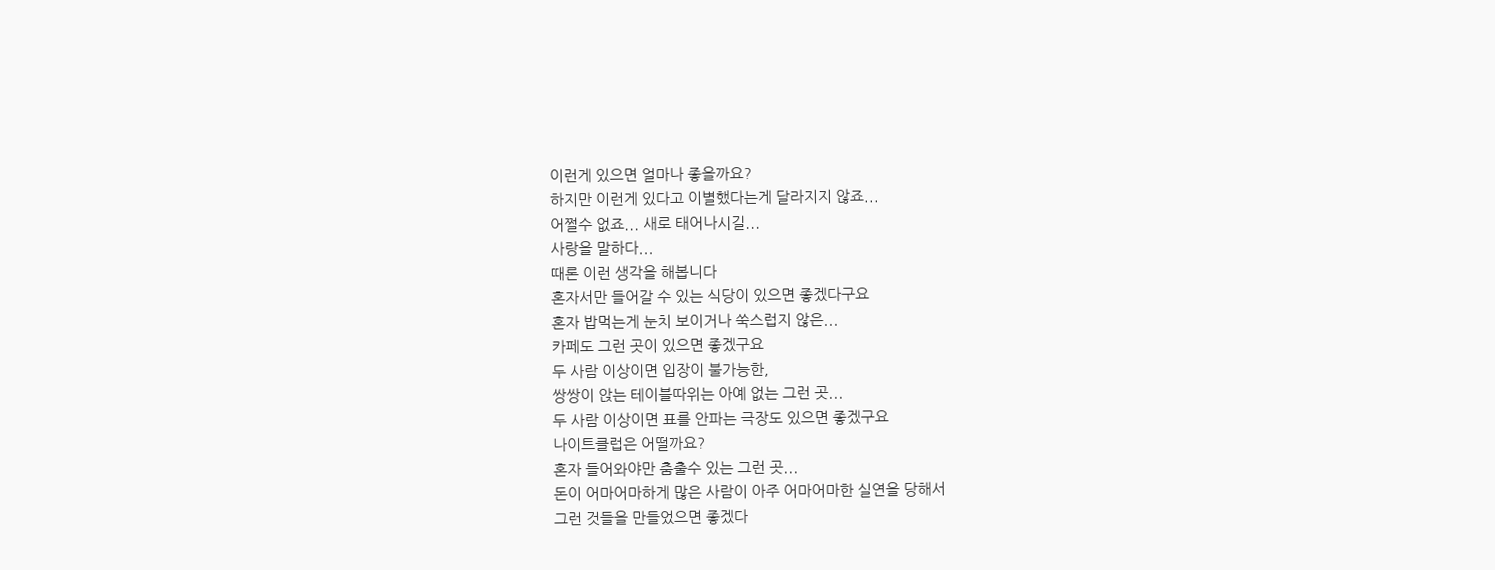이런게 있으면 얼마나 좋을까요?
하지만 이런게 있다고 이별했다는게 달라지지 않죠...
어쩔수 없죠... 새로 태어나시길...
사랑을 말하다...
때론 이런 생각을 해봅니다
혼자서만 들어갈 수 있는 식당이 있으면 좋겠다구요
혼자 밥먹는게 눈치 보이거나 쑥스럽지 않은...
카페도 그런 곳이 있으면 좋겠구요
두 사람 이상이면 입장이 불가능한,
쌍쌍이 앉는 테이블따위는 아예 없는 그런 곳...
두 사람 이상이면 표를 안파는 극장도 있으면 좋겠구요
나이트클럽은 어떨까요?
혼자 들어와야만 춤출수 있는 그런 곳...
돈이 어마어마하게 많은 사람이 아주 어마어마한 실연을 당해서
그런 것들을 만들었으면 좋겠다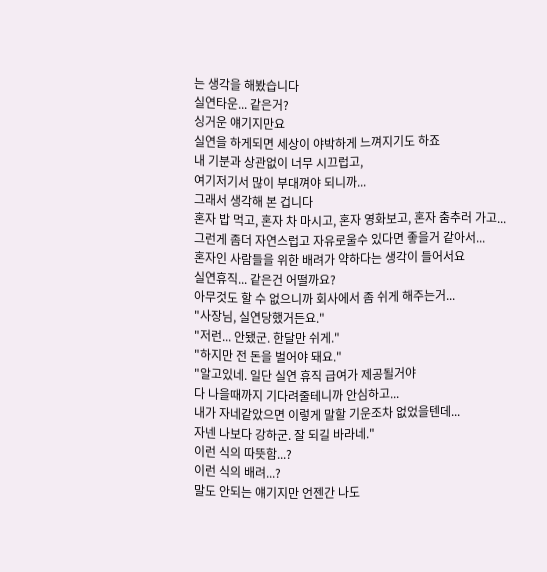는 생각을 해봤습니다
실연타운... 같은거?
싱거운 얘기지만요
실연을 하게되면 세상이 야박하게 느껴지기도 하죠
내 기분과 상관없이 너무 시끄럽고,
여기저기서 많이 부대껴야 되니까...
그래서 생각해 본 겁니다
혼자 밥 먹고, 혼자 차 마시고, 혼자 영화보고, 혼자 춤추러 가고...
그런게 좀더 자연스럽고 자유로울수 있다면 좋을거 같아서...
혼자인 사람들을 위한 배려가 약하다는 생각이 들어서요
실연휴직... 같은건 어떨까요?
아무것도 할 수 없으니까 회사에서 좀 쉬게 해주는거...
"사장님, 실연당했거든요."
"저런... 안됐군. 한달만 쉬게."
"하지만 전 돈을 벌어야 돼요."
"알고있네. 일단 실연 휴직 급여가 제공될거야
다 나을때까지 기다려줄테니까 안심하고...
내가 자네같았으면 이렇게 말할 기운조차 없었을텐데...
자넨 나보다 강하군. 잘 되길 바라네."
이런 식의 따뜻함...?
이런 식의 배려...?
말도 안되는 얘기지만 언젠간 나도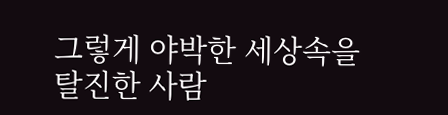그렇게 야박한 세상속을 탈진한 사람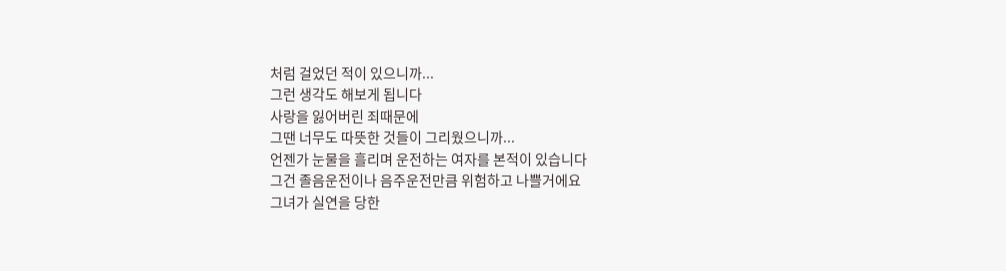처럼 걸었던 적이 있으니까...
그런 생각도 해보게 됩니다
사랑을 잃어버린 죄때문에
그땐 너무도 따뜻한 것들이 그리웠으니까...
언젠가 눈물을 흘리며 운전하는 여자를 본적이 있습니다
그건 졸음운전이나 음주운전만큼 위험하고 나쁠거에요
그녀가 실연을 당한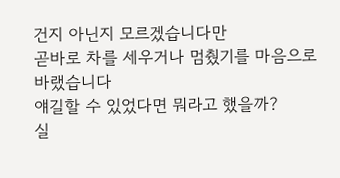건지 아닌지 모르겠습니다만
곧바로 차를 세우거나 멈췄기를 마음으로 바랬습니다
얘길할 수 있었다면 뭐라고 했을까?
실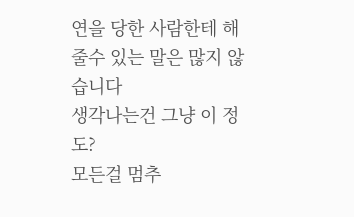연을 당한 사람한테 해줄수 있는 말은 많지 않습니다
생각나는건 그냥 이 정도?
모든걸 멈추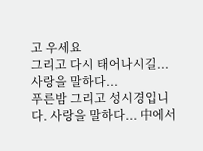고 우세요
그리고 다시 태어나시길...
사랑을 말하다...
푸른밤 그리고 성시경입니다. 사랑을 말하다... 中에서